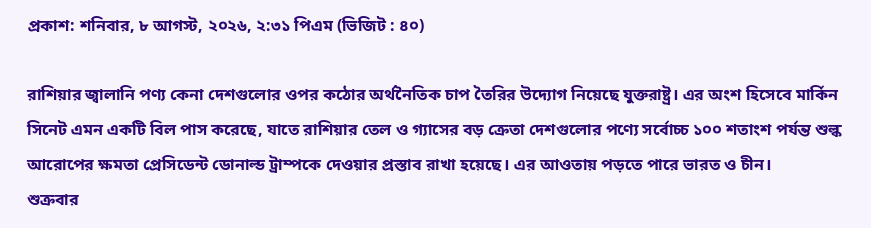প্রকাশ: শনিবার, ৮ আগস্ট, ২০২৬, ২:৩১ পিএম (ভিজিট : ৪০)

রাশিয়ার জ্বালানি পণ্য কেনা দেশগুলোর ওপর কঠোর অর্থনৈতিক চাপ তৈরির উদ্যোগ নিয়েছে যুক্তরাষ্ট্র। এর অংশ হিসেবে মার্কিন সিনেট এমন একটি বিল পাস করেছে, যাতে রাশিয়ার তেল ও গ্যাসের বড় ক্রেতা দেশগুলোর পণ্যে সর্বোচ্চ ১০০ শতাংশ পর্যন্ত শুল্ক আরোপের ক্ষমতা প্রেসিডেন্ট ডোনাল্ড ট্রাম্পকে দেওয়ার প্রস্তাব রাখা হয়েছে। এর আওতায় পড়তে পারে ভারত ও চীন।
শুক্রবার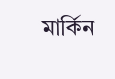মার্কিন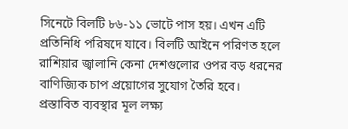সিনেটে বিলটি ৮৬-১১ ভোটে পাস হয়। এখন এটি প্রতিনিধি পরিষদে যাবে। বিলটি আইনে পরিণত হলে রাশিয়ার জ্বালানি কেনা দেশগুলোর ওপর বড় ধরনের বাণিজ্যিক চাপ প্রয়োগের সুযোগ তৈরি হবে।
প্রস্তাবিত ব্যবস্থার মূল লক্ষ্য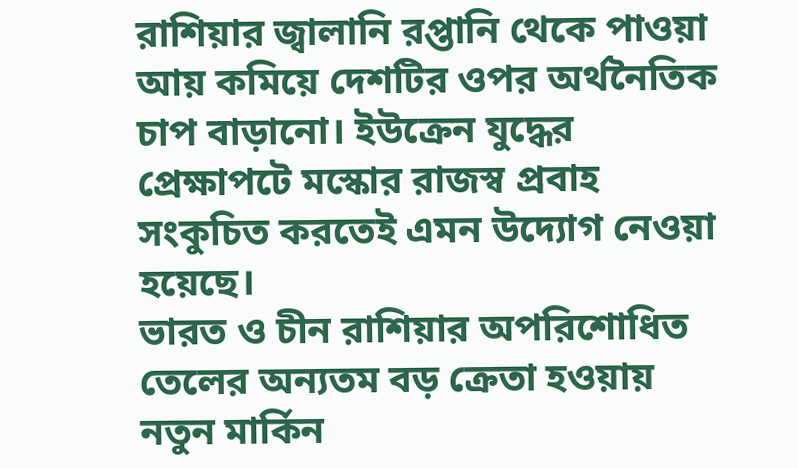রাশিয়ার জ্বালানি রপ্তানি থেকে পাওয়া আয় কমিয়ে দেশটির ওপর অর্থনৈতিক চাপ বাড়ানো। ইউক্রেন যুদ্ধের প্রেক্ষাপটে মস্কোর রাজস্ব প্রবাহ সংকুচিত করতেই এমন উদ্যোগ নেওয়া হয়েছে।
ভারত ও চীন রাশিয়ার অপরিশোধিত তেলের অন্যতম বড় ক্রেতা হওয়ায় নতুন মার্কিন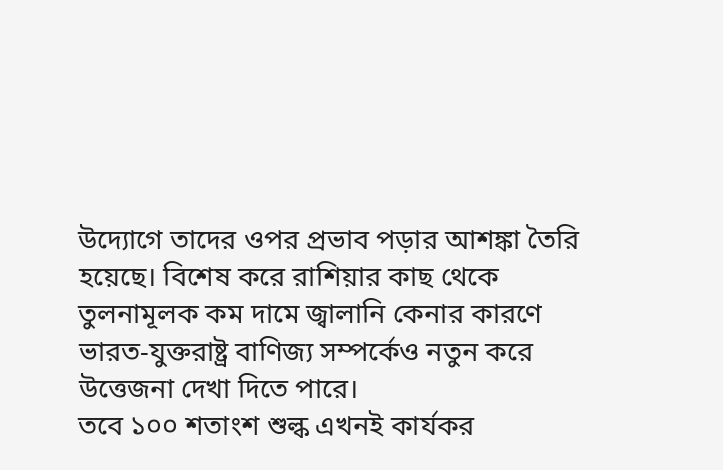উদ্যোগে তাদের ওপর প্রভাব পড়ার আশঙ্কা তৈরি হয়েছে। বিশেষ করে রাশিয়ার কাছ থেকে তুলনামূলক কম দামে জ্বালানি কেনার কারণে ভারত-যুক্তরাষ্ট্র বাণিজ্য সম্পর্কেও নতুন করে উত্তেজনা দেখা দিতে পারে।
তবে ১০০ শতাংশ শুল্ক এখনই কার্যকর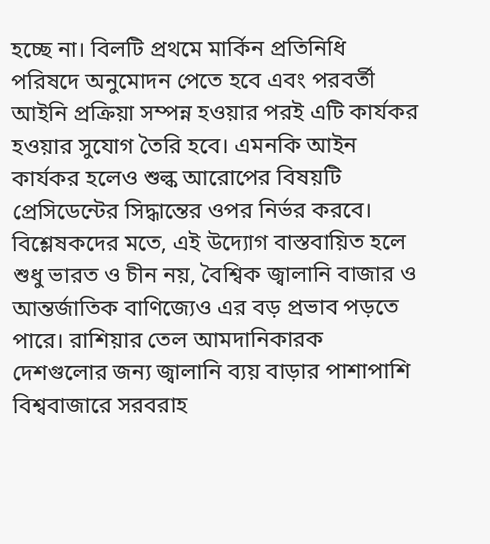হচ্ছে না। বিলটি প্রথমে মার্কিন প্রতিনিধি পরিষদে অনুমোদন পেতে হবে এবং পরবর্তী আইনি প্রক্রিয়া সম্পন্ন হওয়ার পরই এটি কার্যকর হওয়ার সুযোগ তৈরি হবে। এমনকি আইন কার্যকর হলেও শুল্ক আরোপের বিষয়টি প্রেসিডেন্টের সিদ্ধান্তের ওপর নির্ভর করবে।
বিশ্লেষকদের মতে, এই উদ্যোগ বাস্তবায়িত হলে শুধু ভারত ও চীন নয়, বৈশ্বিক জ্বালানি বাজার ও আন্তর্জাতিক বাণিজ্যেও এর বড় প্রভাব পড়তে পারে। রাশিয়ার তেল আমদানিকারক দেশগুলোর জন্য জ্বালানি ব্যয় বাড়ার পাশাপাশি বিশ্ববাজারে সরবরাহ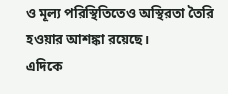ও মূল্য পরিস্থিতিতেও অস্থিরতা তৈরি হওয়ার আশঙ্কা রয়েছে।
এদিকে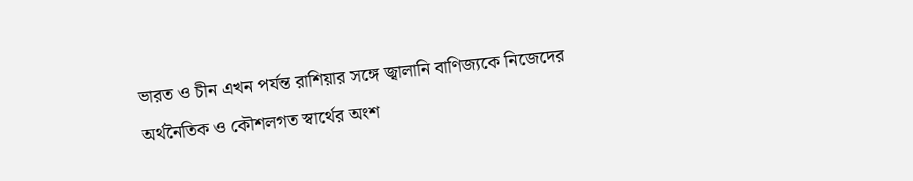ভারত ও চীন এখন পর্যন্ত রাশিয়ার সঙ্গে জ্বালানি বাণিজ্যকে নিজেদের অর্থনৈতিক ও কৌশলগত স্বার্থের অংশ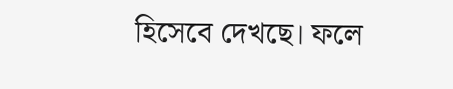হিসেবে দেখছে। ফলে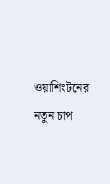ওয়াশিংটনের নতুন চাপ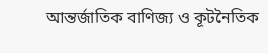আন্তর্জাতিক বাণিজ্য ও কূটনৈতিক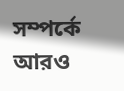সম্পর্কে আরও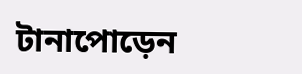টানাপোড়েন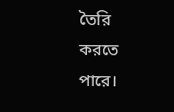তৈরি করতে পারে।